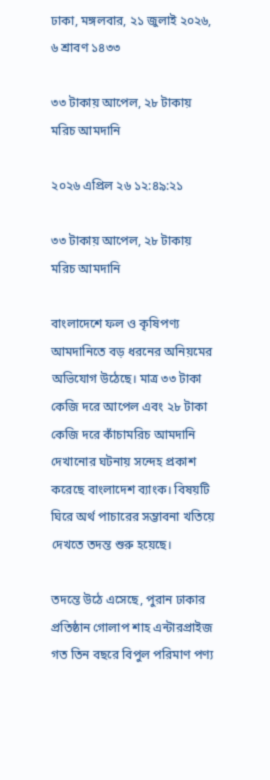ঢাকা, মঙ্গলবার, ২১ জুলাই ২০২৬, ৬ শ্রাবণ ১৪৩৩

৩৩ টাকায় আপেল, ২৮ টাকায় মরিচ আমদানি

২০২৬ এপ্রিল ২৬ ১২:৪৯:২১

৩৩ টাকায় আপেল, ২৮ টাকায় মরিচ আমদানি

বাংলাদেশে ফল ও কৃষিপণ্য আমদানিতে বড় ধরনের অনিয়মের অভিযোগ উঠেছে। মাত্র ৩৩ টাকা কেজি দরে আপেল এবং ২৮ টাকা কেজি দরে কাঁচামরিচ আমদানি দেখানোর ঘটনায় সন্দেহ প্রকাশ করেছে বাংলাদেশ ব্যাংক। বিষয়টি ঘিরে অর্থ পাচারের সম্ভাবনা খতিয়ে দেখতে তদন্ত শুরু হয়েছে।

তদন্তে উঠে এসেছে, পুরান ঢাকার প্রতিষ্ঠান গোলাপ শাহ এন্টারপ্রাইজ গত তিন বছরে বিপুল পরিমাণ পণ্য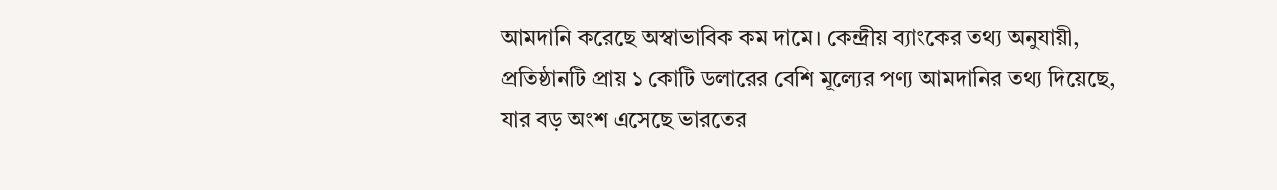আমদানি করেছে অস্বাভাবিক কম দামে। কেন্দ্রীয় ব্যাংকের তথ্য অনুযায়ী, প্রতিষ্ঠানটি প্রায় ১ কোটি ডলারের বেশি মূল্যের পণ্য আমদানির তথ্য দিয়েছে, যার বড় অংশ এসেছে ভারতের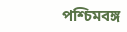পশ্চিমবঙ্গ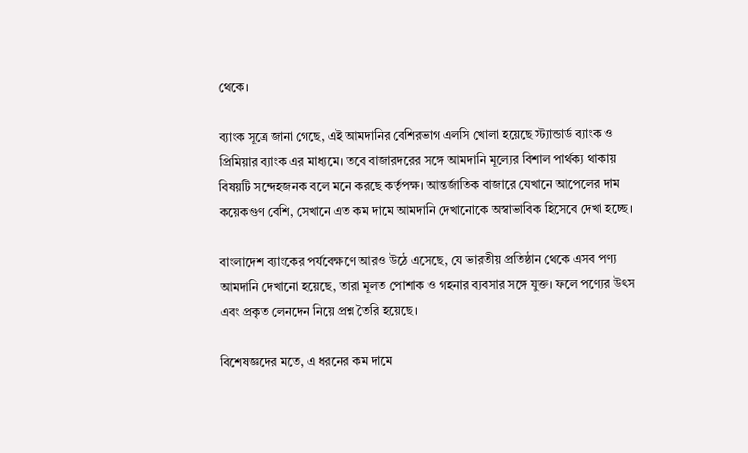থেকে।

ব্যাংক সূত্রে জানা গেছে, এই আমদানির বেশিরভাগ এলসি খোলা হয়েছে স্ট্যান্ডার্ড ব্যাংক ও প্রিমিয়ার ব্যাংক এর মাধ্যমে। তবে বাজারদরের সঙ্গে আমদানি মূল্যের বিশাল পার্থক্য থাকায় বিষয়টি সন্দেহজনক বলে মনে করছে কর্তৃপক্ষ। আন্তর্জাতিক বাজারে যেখানে আপেলের দাম কয়েকগুণ বেশি, সেখানে এত কম দামে আমদানি দেখানোকে অস্বাভাবিক হিসেবে দেখা হচ্ছে।

বাংলাদেশ ব্যাংকের পর্যবেক্ষণে আরও উঠে এসেছে, যে ভারতীয় প্রতিষ্ঠান থেকে এসব পণ্য আমদানি দেখানো হয়েছে, তারা মূলত পোশাক ও গহনার ব্যবসার সঙ্গে যুক্ত। ফলে পণ্যের উৎস এবং প্রকৃত লেনদেন নিয়ে প্রশ্ন তৈরি হয়েছে।

বিশেষজ্ঞদের মতে, এ ধরনের কম দামে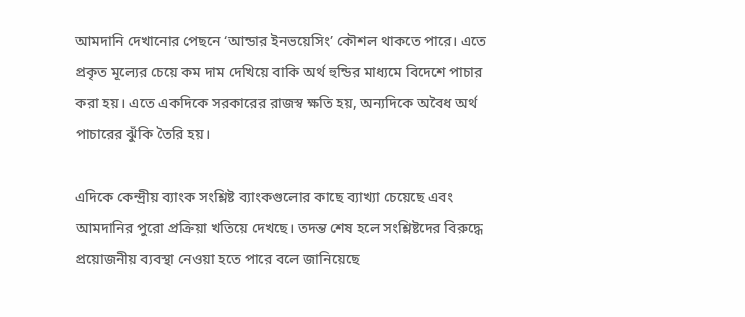আমদানি দেখানোর পেছনে ‘আন্ডার ইনভয়েসিং’ কৌশল থাকতে পারে। এতে প্রকৃত মূল্যের চেয়ে কম দাম দেখিয়ে বাকি অর্থ হুন্ডির মাধ্যমে বিদেশে পাচার করা হয়। এতে একদিকে সরকারের রাজস্ব ক্ষতি হয়, অন্যদিকে অবৈধ অর্থ পাচারের ঝুঁকি তৈরি হয়।

এদিকে কেন্দ্রীয় ব্যাংক সংশ্লিষ্ট ব্যাংকগুলোর কাছে ব্যাখ্যা চেয়েছে এবং আমদানির পুরো প্রক্রিয়া খতিয়ে দেখছে। তদন্ত শেষ হলে সংশ্লিষ্টদের বিরুদ্ধে প্রয়োজনীয় ব্যবস্থা নেওয়া হতে পারে বলে জানিয়েছে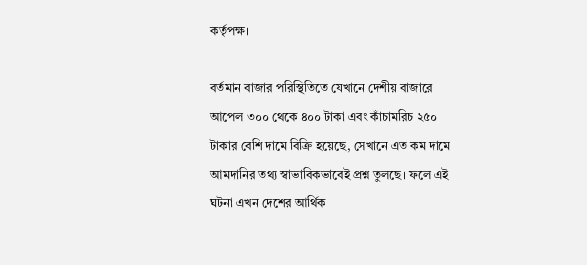কর্তৃপক্ষ।

বর্তমান বাজার পরিস্থিতিতে যেখানে দেশীয় বাজারে আপেল ৩০০ থেকে ৪০০ টাকা এবং কাঁচামরিচ ২৫০ টাকার বেশি দামে বিক্রি হয়েছে, সেখানে এত কম দামে আমদানির তথ্য স্বাভাবিকভাবেই প্রশ্ন তুলছে। ফলে এই ঘটনা এখন দেশের আর্থিক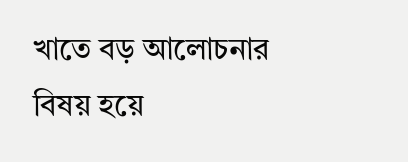খাতে বড় আলোচনার বিষয় হয়ে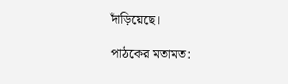দাঁড়িয়েছে।

পাঠকের মতামত: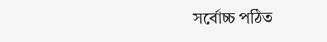সর্বোচ্চ পঠিত